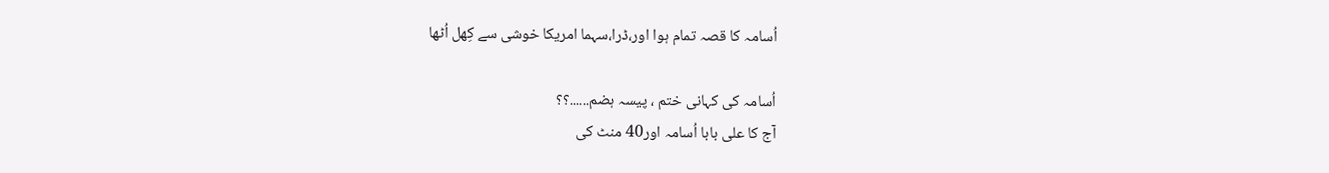اُسامہ کا قصہ تمام ہوا اور،ڈرا،سہما امریکا خوشی سے کِھل اُٹھا

اُسامہ کی کہانی ختم ، پیسہ ہضم......؟؟
آج کا علی بابا اُسامہ اور40 منٹ کی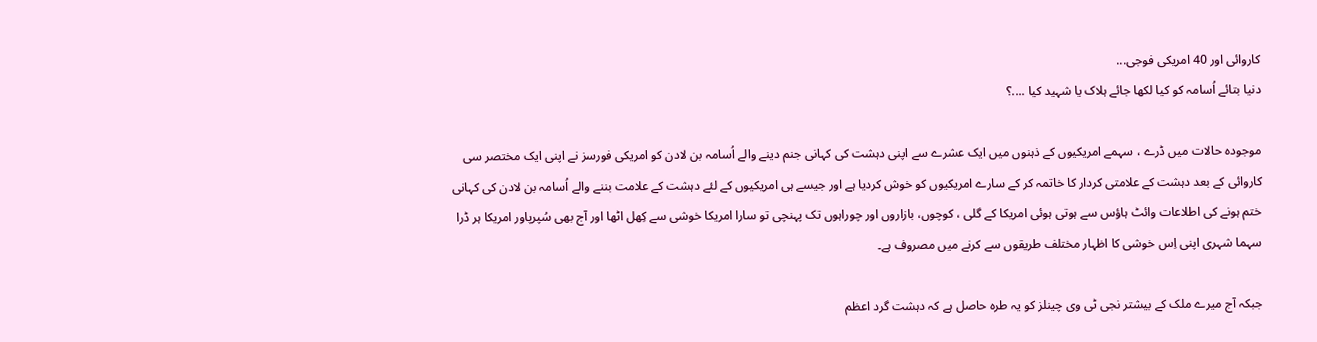کاروائی اور 40 امریکی فوجی...
دنیا بتائے اُسامہ کو کیا لکھا جائے ہلاک یا شہید کیا ....؟

موجودہ حالات میں ڈرے ، سہمے امریکیوں کے ذہنوں میں ایک عشرے سے اپنی دہشت کی کہانی جنم دینے والے اُسامہ بن لادن کو امریکی فورسز نے اپنی ایک مختصر سی کاروائی کے بعد دہشت کے علامتی کردار کا خاتمہ کر کے سارے امریکیوں کو خوش کردیا ہے اور جیسے ہی امریکیوں کے لئے دہشت کے علامت بننے والے اُسامہ بن لادن کی کہانی ختم ہونے کی اطلاعات وائٹ ہاؤس سے ہوتی ہوئی امریکا کے گلی ، کوچوں، بازاروں اور چوراہوں تک پہنچی تو سارا امریکا خوشی سے کِھل اٹھا اور آج بھی سُپرپاور امریکا ہر ڈرا سہما شہری اپنی اِس خوشی کا اظہار مختلف طریقوں سے کرنے میں مصروف ہے۔

جبکہ آج میرے ملک کے بیشتر نجی ٹی وی چینلز کو یہ طرہ حاصل ہے کہ دہشت گرد اعظم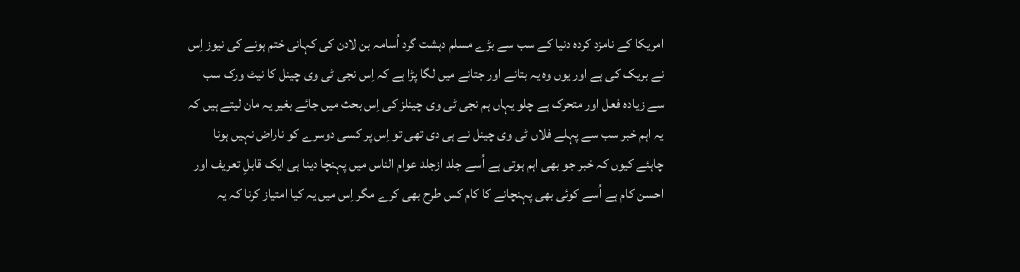امریکا کے نامزد کردہ دنیا کے سب سے بڑے مسلم دہشت گرد اُسامہ بن لادن کی کہانی ختم ہونے کی نیوز اِس نے بریک کی ہے اور یوں وہ یہ بتانے اور جتانے میں لگا پڑا ہے کہ اِس نجی ٹی وی چینل کا نیٹ ورک سب سے زیادہ فعل اور متحرک ہے چلو یہاں ہم نجی ٹی وی چینلز کی اِس بحث میں جائے بغیر یہ مان لیتے ہیں کہ یہ اہم خبر سب سے پہلے فلاں ٹی وی چینل نے ہی دی تھی تو اِس پر کسی دوسرے کو ناراض نہیں ہونا چاہئے کیوں کہ خبر جو بھی اہم ہوتی ہے اُسے جلد ازجلد عوام الناس میں پہنچا دینا ہی ایک قابلِ تعریف اور احسن کام ہے اُسے کوئی بھی پہنچانے کا کام کس طرح بھی کرے مگر اِس میں یہ کیا امتیاز کرنا کہ یہ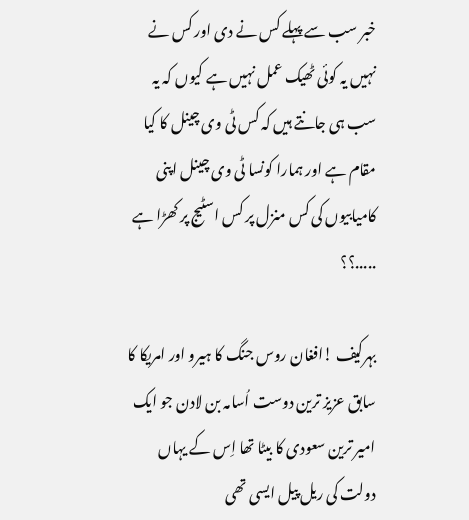خبر سب سے پہلے کس نے دی اور کس نے نہیں یہ کوئی ٹھیک عمل نہیں ہے کیوں کہ یہ سب ہی جانتے ہیں کہ کس ٹی وی چینل کا کیا مقام ہے اور ہمارا کونسا ٹی وی چینل اپنی کامیابیوں کی کس منزل پر کس اسٹیج پر کھڑا ہے .....؟؟

بہرکیف !افغان روس جنگ کا ہیرو اور امریکا کا سابق عزیز ترین دوست اُسامہ بن لادن جو ایک امیر ترین سعودی کا بیٹا تھا اِس کے یہاں دولت کی ریل پیل ایسی تھی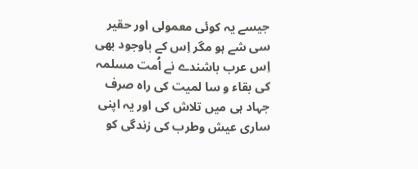جیسے یہ کوئی معمولی اور حقیر سی شے ہو مگر اِس کے باوجود بھی اِس عرب باشندے نے اُمت مسلمہ کی بقاء و سا لمیت کی راہ صرف جہاد ہی میں تلاش کی اور یہ اپنی ساری عیش وطرب کی زندگی کو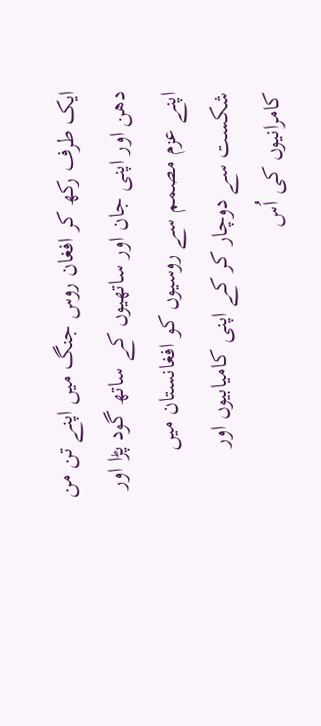ایک طرف رکھ کر افغان روس جنگ میں اپنے تن من دھن اور اپنی جان اور ساتھیوں کے ساتھ گود پڑا اور اپنے عزم مصمم سے روسیوں کو افغانستان میں شکست سے دوچار کر کے اپنی کامیابیوں اور کامرانیوں کی اُس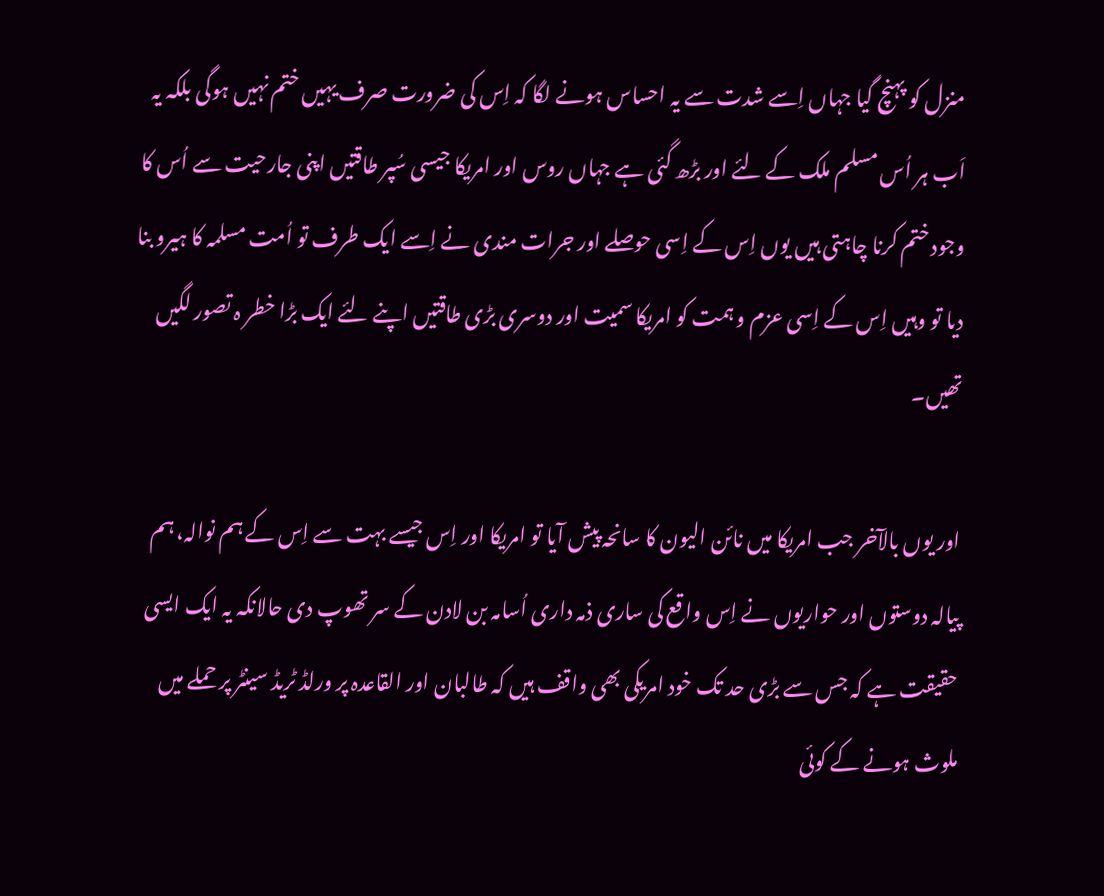منزل کو پہنچ گیا جہاں اِسے شدت سے یہ احساس ہونے لگا کہ اِس کی ضرورت صرف یہیں ختم نہیں ہوگی بلکہ یہ اَب ہر اُس مسلم ملک کے لئے اور بڑھ گئی ہے جہاں روس اور امریکا جیسی سُپر طاقتیں اپنی جارحیت سے اُس کا وجود ختم کرنا چاہتی ہیں یوں اِس کے اِسی حوصلے اور جرات مندی نے اِسے ایک طرف تو اُمت مسلمہ کا ہیرو بنا دیا تو وہیں اِس کے اِسی عزم و ہمت کو امریکا سمیت اور دوسری بڑی طاقتیں اپنے لئے ایک بڑا خطر ہ تصور لگیں تھیں۔

اور یوں بالآخر جب امریکا میں نائن الیون کا سانحہ پیش آیا تو امریکا اور اِس جیسے بہت سے اِس کے ہم نوالہ، ہم پیالہ دوستوں اور حواریوں نے اِس واقع کی ساری ذمہ داری اُسامہ بن لادن کے سر تھوپ دی حالانکہ یہ ایک ایسی حقیقت ہے کہ جس سے بڑی حد تک خود امریکی بھی واقف ہیں کہ طالبان اور القاعدہ پر ورلڈ ٹریڈ سینٹر پر حملے میں ملوث ہونے کے کوئی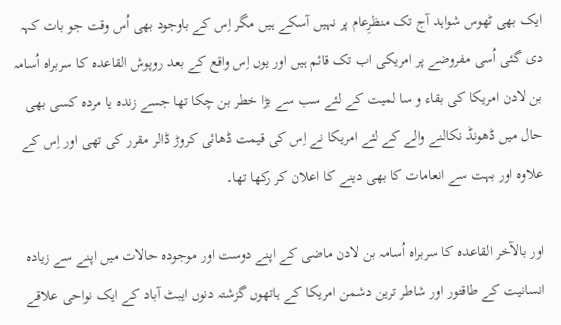ایک بھی ٹھوس شواہد آج تک منظرِعام پر نہیں آسکے ہیں مگر اِس کے باوجود بھی اُس وقت جو بات کہہ دی گئی اُسی مفروضے پر امریکی اب تک قائم ہیں اور یوں اِس واقع کے بعد روپوش القاعدہ کا سربراہ اُسامہ بن لادن امریکا کی بقاء و سا لمیت کے لئے سب سے بڑا خطر بن چکا تھا جسے زندہ یا مردہ کسی بھی حال میں ڈھونڈ نکالنے والے کے لئے امریکا نے اِس کی قیمت ڈھائی کروڑ ڈالر مقرر کی تھی اور اِس کے علاوہ اور بہت سے انعامات کا بھی دینے کا اعلان کر رکھا تھا۔

اور بالآخر القاعدہ کا سربراہ اُسامہ بن لادن ماضی کے اپنے دوست اور موجودہ حالات میں اپنے سے زیادہ انسانیت کے طاقتور اور شاطر ترین دشمن امریکا کے ہاتھوں گزشتہ دنوں ایبٹ آباد کے ایک نواحی علاقے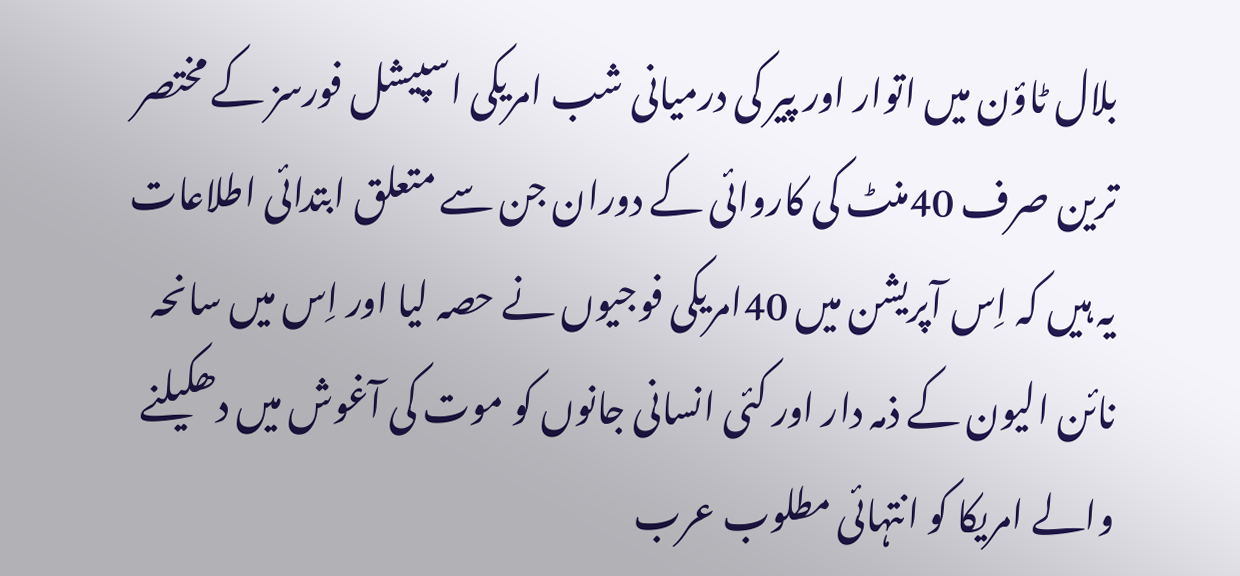بلال ٹاؤن میں اتوار اور پیر کی درمیانی شب امریکی اسپیشل فورسز کے مختصر ترین صرف 40منٹ کی کاروائی کے دوران جن سے متعلق ابتدائی اطلاعات یہ ہیں کہ اِس آپریشن میں 40امریکی فوجیوں نے حصہ لیا اور اِس میں سانحہ نائن الیون کے ذمہ دار اور کئی انسانی جانوں کو موت کی آغوش میں دھکیلنے والے امریکا کو انتہائی مطلوب عرب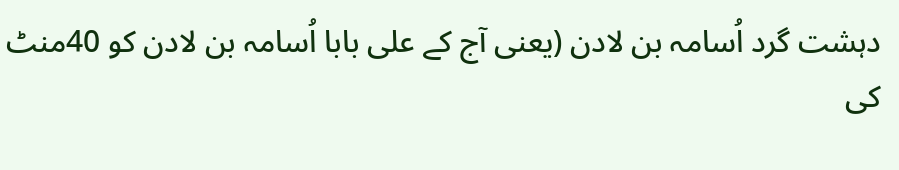دہشت گرد اُسامہ بن لادن (یعنی آج کے علی بابا اُسامہ بن لادن کو 40منٹ کی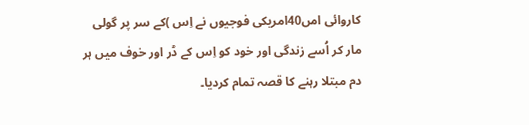کاروائی امں40امریکی فوجیوں نے اِس )کے سر پر گولی مار کر اُسے زندگی اور خود کو اِس کے ڈر اور خوف میں ہر دم مبتلا رہنے کا قصہ تمام کردیا۔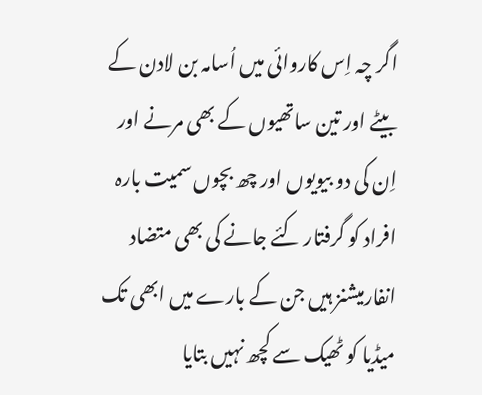اگر چہ اِس کاروائی میں اُسامہ بن لادن کے بیٹے اور تین ساتھیوں کے بھی مرنے اور اِن کی دو بیویوں اور چھ بچوں سمیت بارہ افراد کو گرفتار کئے جانے کی بھی متضاد انفارمیشنز ہیں جن کے بارے میں ابھی تک میڈیا کو ٹھیک سے کچھ نہیں بتایا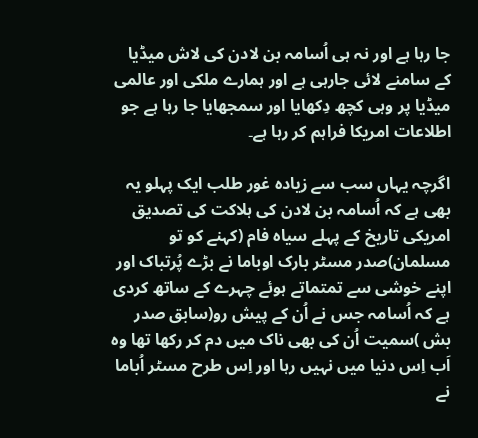جا رہا ہے اور نہ ہی اُسامہ بن لادن کی لاش میڈیا کے سامنے لائی جارہی ہے اور ہمارے ملکی اور عالمی میڈیا پر وہی کچھ دِکھایا اور سمجھایا جا رہا ہے جو اطلاعات امریکا فراہم کر رہا ہے۔

اگرچہ یہاں سب سے زیادہ غور طلب ایک پہلو یہ بھی ہے کہ اُسامہ بن لادن کی ہلاکت کی تصدیق امریکی تاریخ کے پہلے سیاہ فام (کہنے کو تو مسلمان)صدر مسٹر بارک اوباما نے بڑے پُرتباک اور اپنے خوشی سے تمتماتے ہوئے چہرے کے ساتھ کردی ہے کہ اُسامہ جس نے اُن کے پیش رو(سابق صدر بش )سمیت اُن کی بھی ناک میں دم کر رکھا تھا وہ اَب اِس دنیا میں نہیں رہا اور اِس طرح مسٹر اُباما نے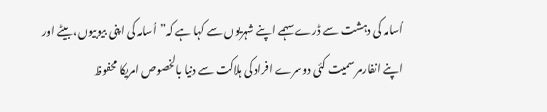اُسامہ کی دہشت سے ڈرے سہمے اپنے شہریوں سے کہا ہے کہ”اُسامہ کی اپنی بیوبیوں، بیٹے اور اپنے انفارمر سمیت کئی دوسرے افراد کی ہلاکت سے دنیا بالخصوص امریکا محفوظ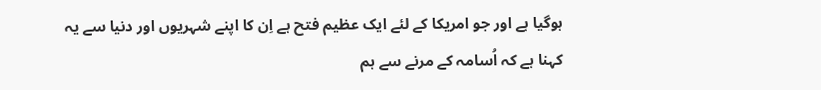ہوگیا ہے اور جو امریکا کے لئے ایک عظیم فتح ہے اِن کا اپنے شہریوں اور دنیا سے یہ کہنا ہے کہ اُسامہ کے مرنے سے ہم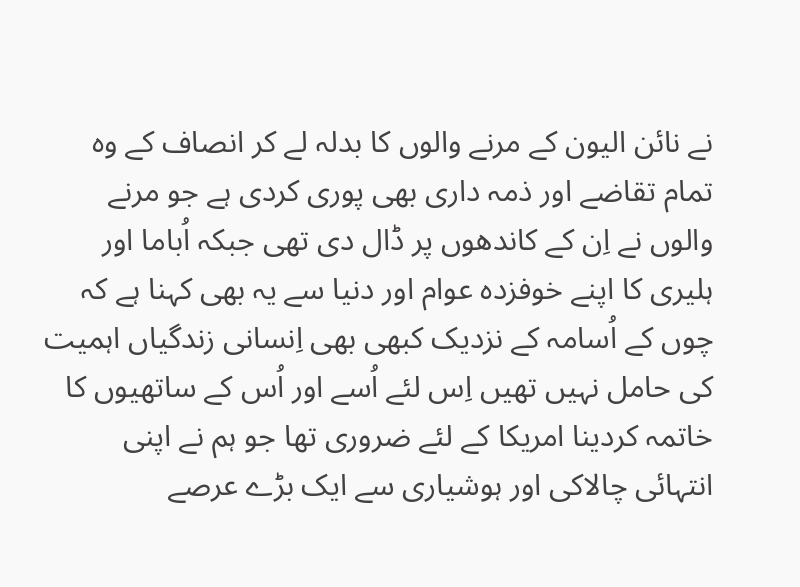نے نائن الیون کے مرنے والوں کا بدلہ لے کر انصاف کے وہ تمام تقاضے اور ذمہ داری بھی پوری کردی ہے جو مرنے والوں نے اِن کے کاندھوں پر ڈال دی تھی جبکہ اُباما اور ہلیری کا اپنے خوفزدہ عوام اور دنیا سے یہ بھی کہنا ہے کہ چوں کے اُسامہ کے نزدیک کبھی بھی اِنسانی زندگیاں اہمیت کی حامل نہیں تھیں اِس لئے اُسے اور اُس کے ساتھیوں کا خاتمہ کردینا امریکا کے لئے ضروری تھا جو ہم نے اپنی انتہائی چالاکی اور ہوشیاری سے ایک بڑے عرصے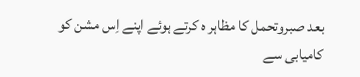بعد صبروتحمل کا مظاہر ہ کرتے ہوئے اپنے اِس مشن کو کامیابی سے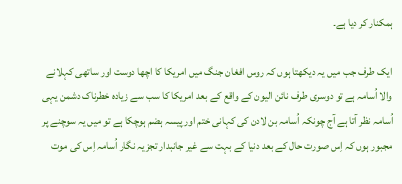ہمکنار کر دیا ہے۔

ایک طرف جب میں یہ دیکھتا ہوں کہ روس افغان جنگ میں امریکا کا اچھا دوست اور ساتھی کہلانے والا اُسامہ ہے تو دوسری طرف نائن الیون کے واقع کے بعد امریکا کا سب سے زیادہ خطرناک دشمن یہی اُسامہ نظر آتا ہے آج چونکہ اُسامہ بن لادن کی کہانی ختم اور پیسہ ہضم ہوچکا ہے تو میں یہ سوچنے پر مجبور ہوں کہ اِس صورت حال کے بعد دنیا کے بہت سے غیر جانبدار تجزیہ نگار اُسامہ اِس کی موت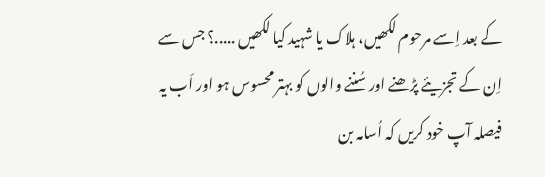کے بعد اِسے مرحوم لکھیں، ہلاک یا شہید کیا لکھیں .....؟ جس سے اِن کے تجزیئے پڑھنے اور سُننے والوں کو بہتر محسوس ہو اور اَب یہ فیصلہ آپ خود کریں کہ اُسامہ بن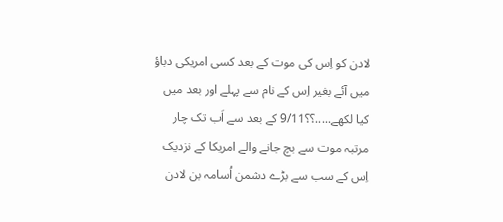لادن کو اِس کی موت کے بعد کسی امریکی دباؤ میں آئے بغیر اِس کے نام سے پہلے اور بعد میں کیا لکھے.....؟؟9/11 کے بعد سے اَب تک چار مرتبہ موت سے بچ جانے والے امریکا کے نزدیک اِس کے سب سے بڑے دشمن اُسامہ بن لادن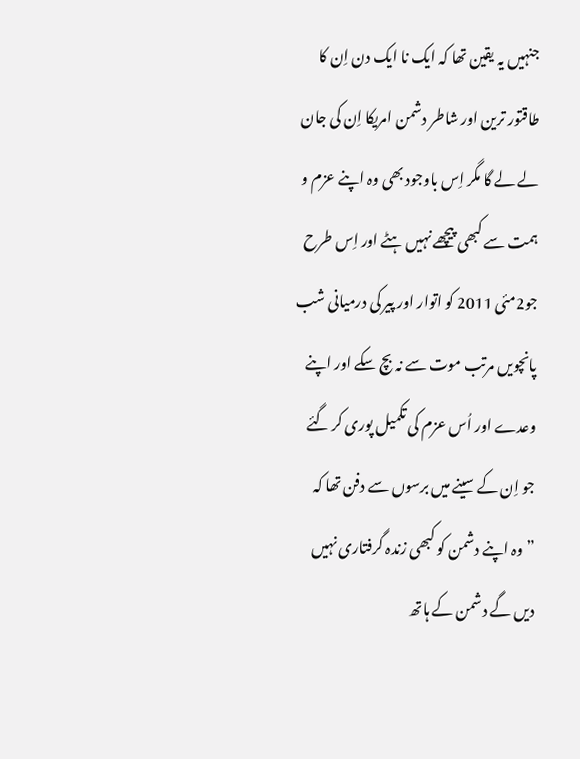جنہیں یہ یقین تھا کہ ایک نا ایک دن اِن کا طاقتور ترین اور شاطر دشمن امریکا اِن کی جان لے لے گا مگر اِس باوجود بھی وہ اپنے عزم و ہمت سے کبھی پیچھے نہیں ہٹے اور اِس طرح جو2مئی 2011 کو اتوار اور پیر کی درمیانی شب پانچویں مرتب موت سے نہ بچ سکے اور اپنے وعدے اور اُس عزم کی تکمیل پوری کر گئے جو اِن کے سینے میں برسوں سے دفن تھا کہ ”وہ اپنے دشمن کو کبھی زندہ گرفتاری نہیں دیں گے دشمن کے ہاتھ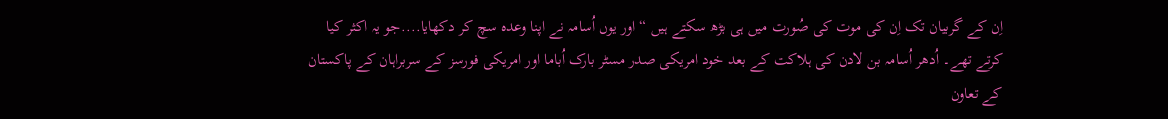اِن کے گربیان تک اِن کی موت کی صُورت میں ہی بڑھ سکتے ہیں “اور یوں اُسامہ نے اپنا وعدہ سچ کر دکھایا....جو یہ اکثر کیا کرتے تھے۔ اُدھر اُسامہ بن لادن کی ہلاکت کے بعد خود امریکی صدر مسٹر بارک اُباما اور امریکی فورسز کے سربراہان کے پاکستان کے تعاون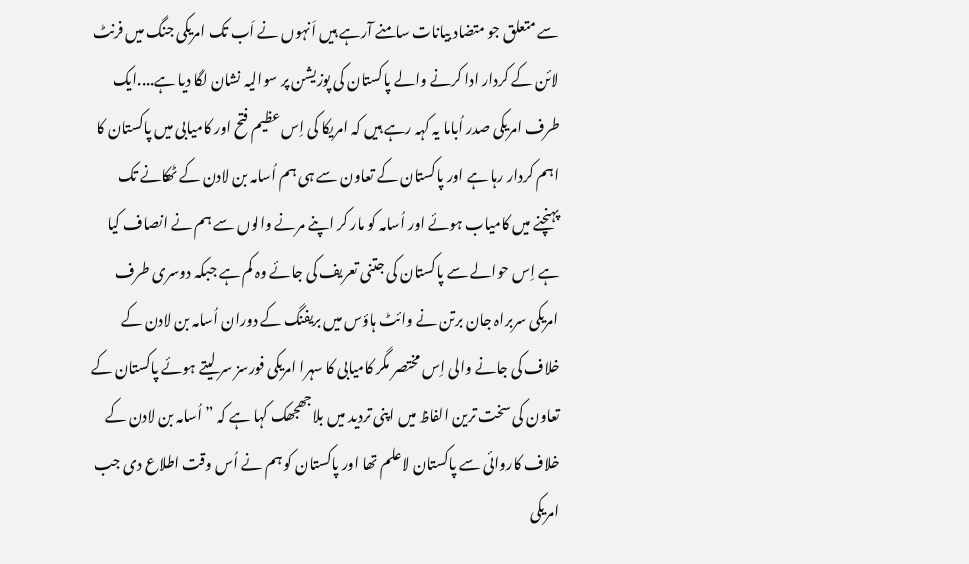سے متعلق جو متضاد بیانات سامنے آرہے ہیں اَنہوں نے اَب تک امریکی جنگ میں فرنٹ لائن کے کردار ادا کرنے والے پاکستان کی پوزیشن پر سوالیہ نشان لگا دیا ہے....ایک طرف امریکی صدر اُباما یہ کہہ رہے ہیں کہ امریکا کی اِس عظیم فتح اور کامیابی میں پاکستان کا اہم کردار رہا ہے اور پاکستان کے تعاون سے ہی ہم اُسامہ بن لادن کے ٹھکانے تک پہنچنے میں کامیاب ہوئے اور اُسامہ کو مار کر اپنے مرنے والوں سے ہم نے انصاف کیا ہے اِس حوالے سے پاکستان کی جتنی تعریف کی جائے وہ کم ہے جبکہ دوسری طرف امریکی سربراہ جان برتن نے وائٹ ہاؤس میں بریفنگ کے دوران اُسامہ بن لادن کے خلاف کی جانے والی اِس مختصر مگر کامیابی کا سہرا امریکی فورسز سر لیتے ہوئے پاکستان کے تعاون کی سخت ترین الفاظ میں اپنی تردید میں بلاجھجھک کہا ہے کہ ”اُسامہ بن لادن کے خلاف کاروائی سے پاکستان لاعلم تھا اور پاکستان کو ہم نے اُس وقت اطلاع دی جب امریکی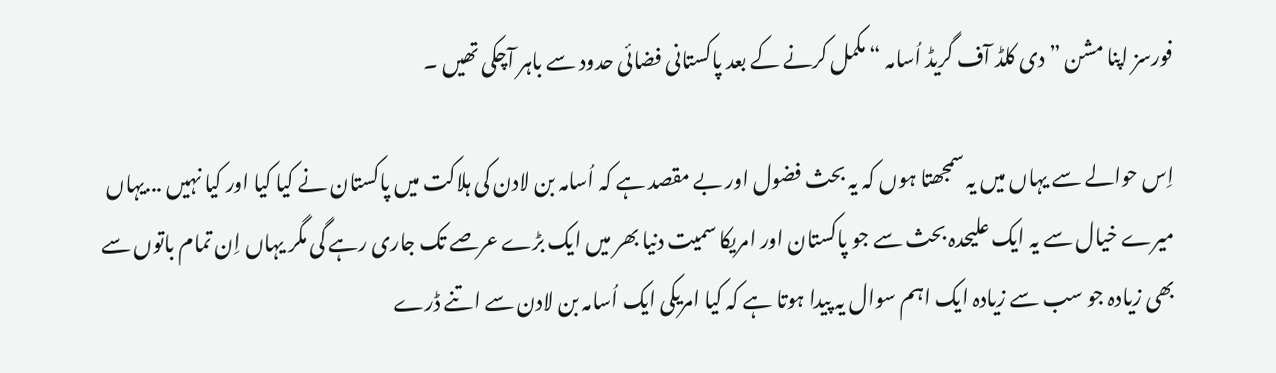فورسز اپنا مشن ” دی کلڈ آف گریڈ اُسامہ “ مکمل کرنے کے بعد پاکستانی فضائی حدود سے باہر آچکی تھیں ۔

اِس حوالے سے یہاں میں یہ سمجھتا ہوں کہ یہ بحث فضول اور بے مقصد ہے کہ اُسامہ بن لادن کی ہلاکت میں پاکستان نے کیا کیا اور کیا نہیں ...یہاں میرے خیال سے یہ ایک علیحدہ بحث سے جو پاکستان اور امریکا سمیت دنیا بھر میں ایک بڑے عرصے تک جاری رہے گی مگر یہاں اِن تمام باتوں سے بھی زیادہ جو سب سے زیادہ ایک اہم سوال یہ پیدا ہوتا ہے کہ کیا امریکی ایک اُسامہ بن لادن سے اتنے ڈرے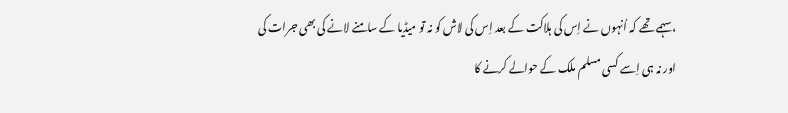،سہمے تھے کہ اُنہوں نے اِس کی ہلاکت کے بعد اِس کی لاش کو نہ تو میڈیا کے سامنے لانے کی بھی جرات کی اور نہ ہی اِسے کسی مسلم ملک کے حوالے کرنے کا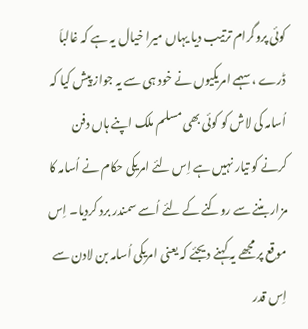کوئی پروگرام ترتیب دیا یہاں میرا خیال یہ ہے کہ غالباَ ڈرے ، سہمے امریکیوں نے خود ہی سے یہ جواز پیش کیا کہ اُسامہ کی لاش کو کوئی بھی مسلم ملک اپنے ہاں دفن کرنے کو تیار نہیں ہے اِس لئے امریکی حکام نے اُسامہ کا مزار بننے سے روکنے کے لئے اُسے سمندر برد کردیا۔ اِس موقع پر مجھے یہ کہنے دیجئے کہ یعنی امریکی اُسامہ بن لادن سے اِس قدر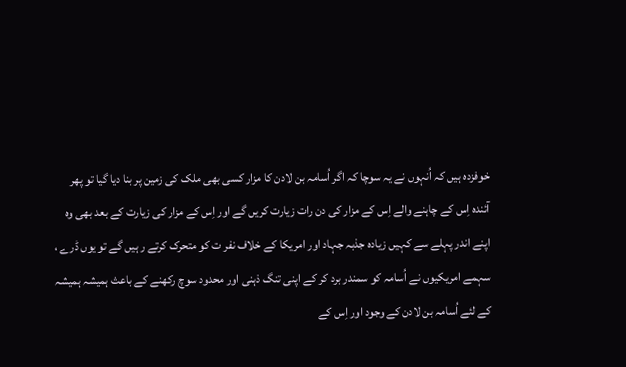خوفزدہ ہیں کہ اُنہوں نے یہ سوچا کہ اگر اُسامہ بن لادن کا مزار کسی بھی ملک کی زمین پر بنا دیا گیا تو پھر آئندہ اِس کے چاہنے والے اِس کے مزار کی دن رات زیارت کریں گے اور اِس کے مزار کی زیارت کے بعد بھی وہ اپنے اندر پہلے سے کہیں زیادہ جذبہ جہاد اور امریکا کے خلاف نفر ت کو متحرک کرتے ر ہیں گے تو یوں ڈرے ، سہمے امریکیوں نے اُسامہ کو سمندر برد کر کے اپنی تنگ ذہنی اور محدود سوچ رکھنے کے باعث ہمیشہ ہمیشہ کے لئے اُسامہ بن لادن کے وجود اور اِس کے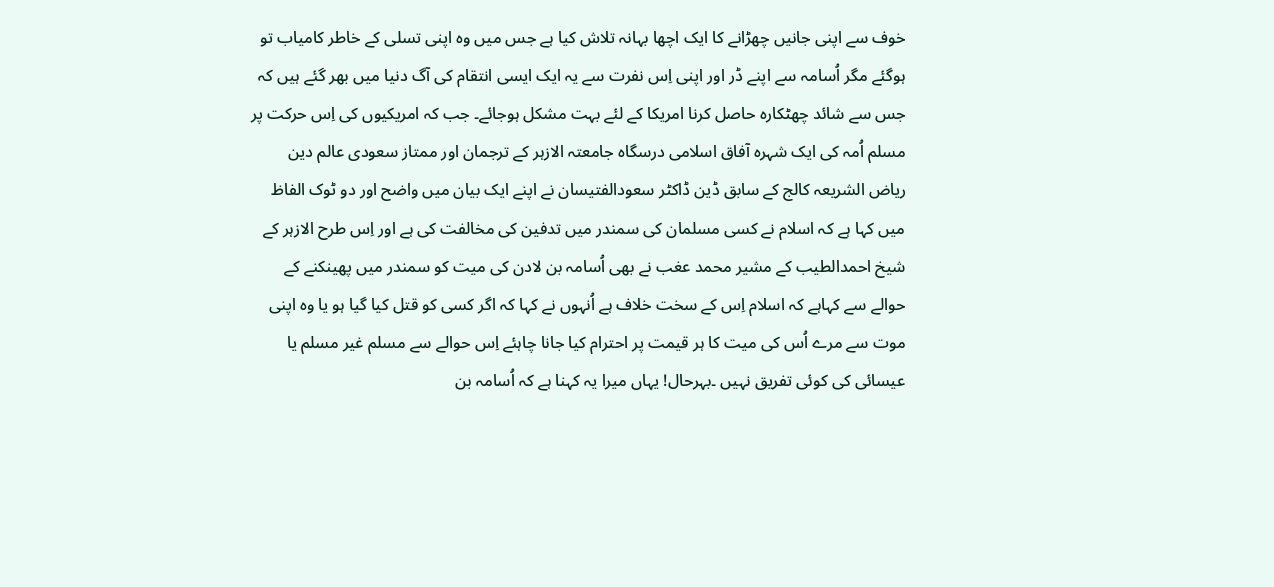خوف سے اپنی جانیں چھڑانے کا ایک اچھا بہانہ تلاش کیا ہے جس میں وہ اپنی تسلی کے خاطر کامیاب تو ہوگئے مگر اُسامہ سے اپنے ڈر اور اپنی اِس نفرت سے یہ ایک ایسی انتقام کی آگ دنیا میں بھر گئے ہیں کہ جس سے شائد چھٹکارہ حاصل کرنا امریکا کے لئے بہت مشکل ہوجائے۔ جب کہ امریکیوں کی اِس حرکت پر مسلم اُمہ کی ایک شہرہ آفاق اسلامی درسگاہ جامعتہ الازہر کے ترجمان اور ممتاز سعودی عالم دین ریاض الشریعہ کالج کے سابق ڈین ڈاکٹر سعودالفتیسان نے اپنے ایک بیان میں واضح اور دو ٹوک الفاظ میں کہا ہے کہ اسلام نے کسی مسلمان کی سمندر میں تدفین کی مخالفت کی ہے اور اِس طرح الازہر کے شیخ احمدالطیب کے مشیر محمد عغب نے بھی اُسامہ بن لادن کی میت کو سمندر میں پھینکنے کے حوالے سے کہاہے کہ اسلام اِس کے سخت خلاف ہے اُنہوں نے کہا کہ اگر کسی کو قتل کیا گیا ہو یا وہ اپنی موت سے مرے اُس کی میت کا ہر قیمت پر احترام کیا جانا چاہئے اِس حوالے سے مسلم غیر مسلم یا عیسائی کی کوئی تفریق نہیں ۔بہرحال! یہاں میرا یہ کہنا ہے کہ اُسامہ بن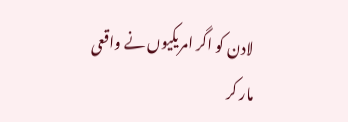لادن کو اگر امریکیوں نے واقعی مار کر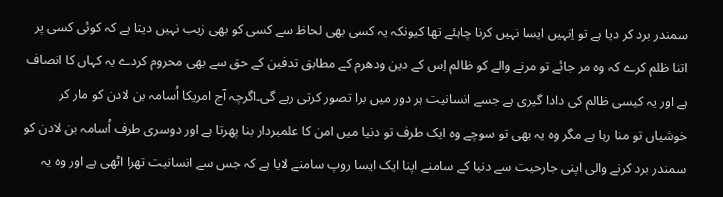سمندر برد کر دیا ہے تو اِنہیں ایسا نہیں کرنا چاہئے تھا کیونکہ یہ کسی بھی لحاظ سے کسی کو بھی زیب نہیں دیتا ہے کہ کوئی کسی پر اتنا ظلم کرے کہ وہ مر جائے تو مرنے والے کو ظالم اِس کے دین ودھرم کے مطابق تدفین کے حق سے بھی محروم کردے یہ کہاں کا انصاف ہے اور یہ کیسی ظالم کی دادا گیری ہے جسے انسانیت ہر دور میں برا تصور کرتی رہے گی۔اگرچہ آج امریکا اُسامہ بن لادن کو مار کر خوشیاں تو منا رہا ہے مگر وہ یہ بھی تو سوچے وہ ایک طرف تو دنیا میں امن کا علمبردار بنا پھرتا ہے اور دوسری طرف اُسامہ بن لادن کو سمندر برد کرنے والی اپنی جارحیت سے دنیا کے سامنے اپنا ایک ایسا روپ سامنے لایا ہے کہ جس سے انسانیت تھرا اٹھی ہے اور وہ یہ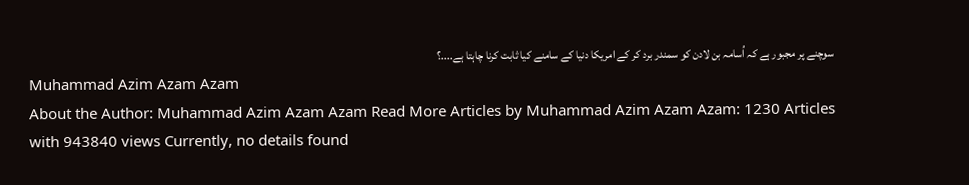سوچنے پر مجبور ہے کہ اُسامہ بن لادن کو سمندر برد کر کے امریکا دنیا کے سامنے کیا ثابت کرنا چاہتا ہے....؟
Muhammad Azim Azam Azam
About the Author: Muhammad Azim Azam Azam Read More Articles by Muhammad Azim Azam Azam: 1230 Articles with 943840 views Currently, no details found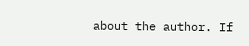about the author. If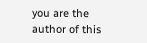you are the author of this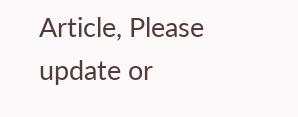Article, Please update or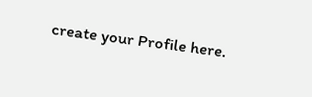create your Profile here.